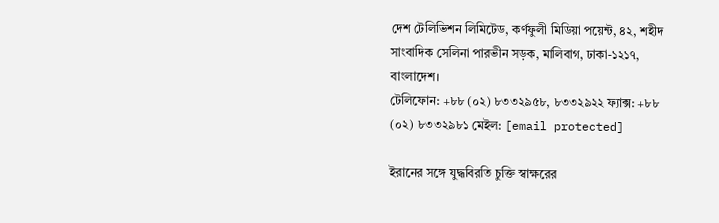দেশ টেলিভিশন লিমিটেড, কর্ণফুলী মিডিয়া পয়েন্ট, ৪২, শহীদ সাংবাদিক সেলিনা পারভীন সড়ক, মালিবাগ, ঢাকা-১২১৭, বাংলাদেশ।
টেলিফোন: +৮৮ (০২) ৮৩৩২৯৫৮, ৮৩৩২৯২২ ফ্যাক্স: +৮৮ (০২) ৮৩৩২৯৮১ মেইল: [email protected]

ইরানের সঙ্গে যুদ্ধবিরতি চুক্তি স্বাক্ষরের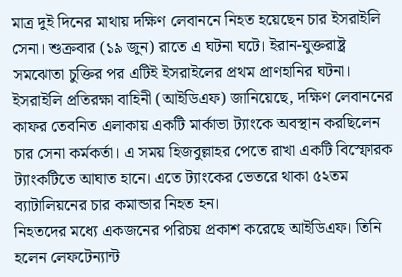মাত্র দুই দিনের মাথায় দক্ষিণ লেবাননে নিহত হয়েছেন চার ইসরাইলি সেনা। শুক্রবার (১৯ জুন) রাতে এ ঘটনা ঘটে। ইরান-যুক্তরাষ্ট্র সমঝোতা চুক্তির পর এটিই ইসরাইলের প্রথম প্রাণহানির ঘটনা।
ইসরাইলি প্রতিরক্ষা বাহিনী (আইডিএফ) জানিয়েছে, দক্ষিণ লেবাননের কাফর তেবনিত এলাকায় একটি মার্কাভা ট্যাংকে অবস্থান করছিলেন চার সেনা কর্মকর্তা। এ সময় হিজবুল্লাহর পেতে রাখা একটি বিস্ফোরক ট্যাংকটিতে আঘাত হানে। এতে ট্যাংকের ভেতরে থাকা ৫২তম ব্যাটালিয়নের চার কমান্ডার নিহত হন।
নিহতদের মধ্যে একজনের পরিচয় প্রকাশ করেছে আইডিএফ। তিনি হলেন লেফটেন্যান্ট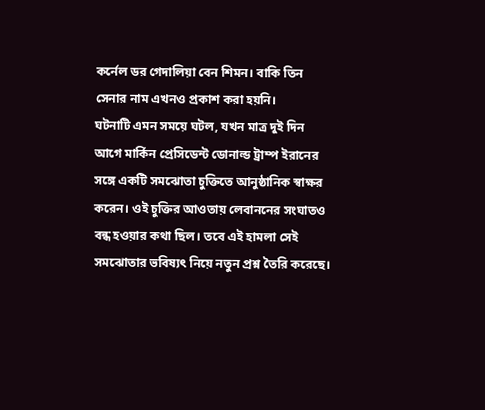কর্নেল ডর গেদালিয়া বেন শিমন। বাকি তিন সেনার নাম এখনও প্রকাশ করা হয়নি।
ঘটনাটি এমন সময়ে ঘটল, যখন মাত্র দুই দিন আগে মার্কিন প্রেসিডেন্ট ডোনাল্ড ট্রাম্প ইরানের সঙ্গে একটি সমঝোতা চুক্তিতে আনুষ্ঠানিক স্বাক্ষর করেন। ওই চুক্তির আওতায় লেবাননের সংঘাতও বন্ধ হওয়ার কথা ছিল। তবে এই হামলা সেই সমঝোতার ভবিষ্যৎ নিয়ে নতুন প্রশ্ন তৈরি করেছে।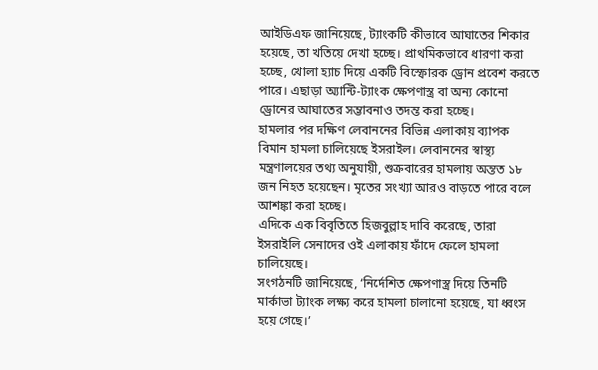আইডিএফ জানিয়েছে, ট্যাংকটি কীভাবে আঘাতের শিকার হয়েছে, তা খতিয়ে দেখা হচ্ছে। প্রাথমিকভাবে ধারণা করা হচ্ছে, খোলা হ্যাচ দিয়ে একটি বিস্ফোরক ড্রোন প্রবেশ করতে পারে। এছাড়া অ্যান্টি-ট্যাংক ক্ষেপণাস্ত্র বা অন্য কোনো ড্রোনের আঘাতের সম্ভাবনাও তদন্ত করা হচ্ছে।
হামলার পর দক্ষিণ লেবাননের বিভিন্ন এলাকায় ব্যাপক বিমান হামলা চালিয়েছে ইসরাইল। লেবাননের স্বাস্থ্য মন্ত্রণালয়ের তথ্য অনুযায়ী, শুক্রবারের হামলায় অন্তত ১৮ জন নিহত হয়েছেন। মৃতের সংখ্যা আরও বাড়তে পারে বলে আশঙ্কা করা হচ্ছে।
এদিকে এক বিবৃতিতে হিজবুল্লাহ দাবি করেছে, তারা ইসরাইলি সেনাদের ওই এলাকায় ফাঁদে ফেলে হামলা চালিয়েছে।
সংগঠনটি জানিয়েছে, ‘নির্দেশিত ক্ষেপণাস্ত্র দিয়ে তিনটি মার্কাভা ট্যাংক লক্ষ্য করে হামলা চালানো হয়েছে, যা ধ্বংস হয়ে গেছে।’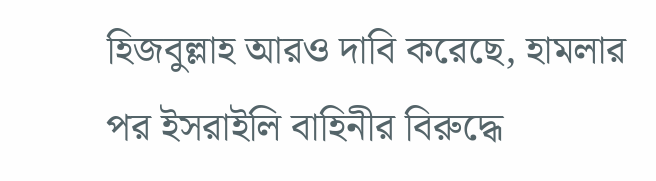হিজবুল্লাহ আরও দাবি করেছে, হামলার পর ইসরাইলি বাহিনীর বিরুদ্ধে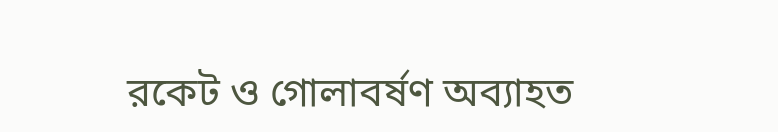রকেট ও গোলাবর্ষণ অব্যাহত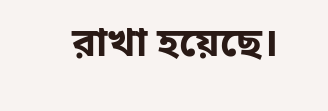রাখা হয়েছে।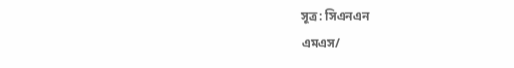সূত্র: সিএনএন
এমএস/